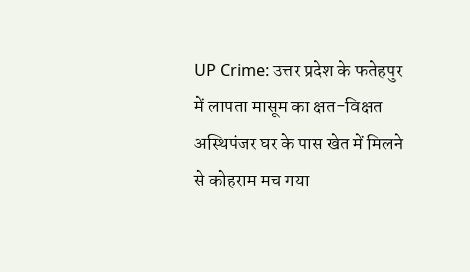UP Crime: उत्तर प्रदेश के फतेहपुर में लापता मासूम का क्षत-विक्षत अस्थिपंजर घर के पास खेत में मिलने से कोहराम मच गया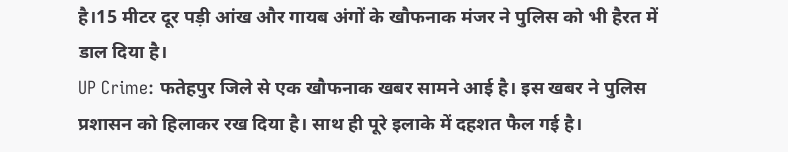है।15 मीटर दूर पड़ी आंख और गायब अंगों के खौफनाक मंजर ने पुलिस को भी हैरत में डाल दिया है।
UP Crime: फतेहपुर जिले से एक खौफनाक खबर सामने आई है। इस खबर ने पुलिस प्रशासन को हिलाकर रख दिया है। साथ ही पूरे इलाके में दहशत फैल गई है।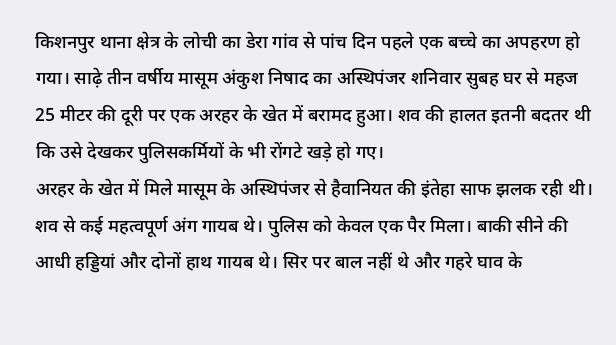किशनपुर थाना क्षेत्र के लोची का डेरा गांव से पांच दिन पहले एक बच्चे का अपहरण हो गया। साढ़े तीन वर्षीय मासूम अंकुश निषाद का अस्थिपंजर शनिवार सुबह घर से महज 25 मीटर की दूरी पर एक अरहर के खेत में बरामद हुआ। शव की हालत इतनी बदतर थी कि उसे देखकर पुलिसकर्मियों के भी रोंगटे खड़े हो गए।
अरहर के खेत में मिले मासूम के अस्थिपंजर से हैवानियत की इंतेहा साफ झलक रही थी। शव से कई महत्वपूर्ण अंग गायब थे। पुलिस को केवल एक पैर मिला। बाकी सीने की आधी हड्डियां और दोनों हाथ गायब थे। सिर पर बाल नहीं थे और गहरे घाव के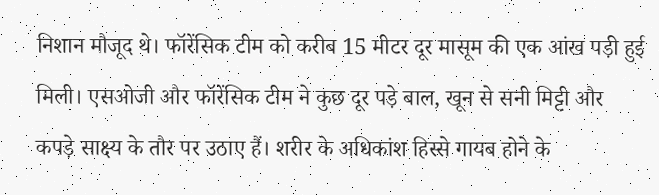निशान मौजूद थे। फॉरेंसिक टीम को करीब 15 मीटर दूर मासूम की एक आंख पड़ी हुई मिली। एसओजी और फॉरेंसिक टीम ने कुछ दूर पड़े बाल, खून से सनी मिट्टी और कपड़े साक्ष्य के तौर पर उठाए हैं। शरीर के अधिकांश हिस्से गायब होने के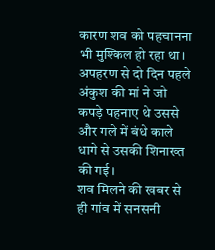कारण शव को पहचानना भी मुश्किल हो रहा था। अपहरण से दो दिन पहले अंकुश की मां ने जो कपड़े पहनाए थे उससे और गले में बंधे काले धागे से उसकी शिनाख्त की गई।
शव मिलने की खबर से ही गांव में सनसनी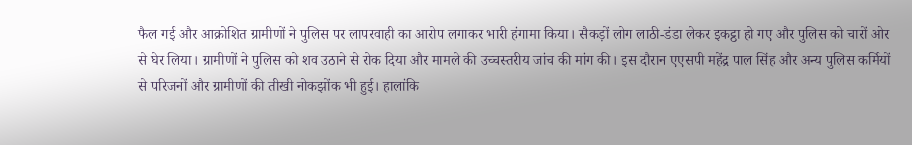फैल गई और आक्रोशित ग्रामीणों ने पुलिस पर लापरवाही का आरोप लगाकर भारी हंगामा किया। सैकड़ों लोग लाठी-डंडा लेकर इकट्ठा हो गए और पुलिस को चारों ओर से घेर लिया। ग्रामीणों ने पुलिस को शव उठाने से रोक दिया और मामले की उच्चस्तरीय जांच की मांग की। इस दौरान एएसपी महेंद्र पाल सिंह और अन्य पुलिस कर्मियों से परिजनों और ग्रामीणों की तीखी नोकझोंक भी हुई। हालांकि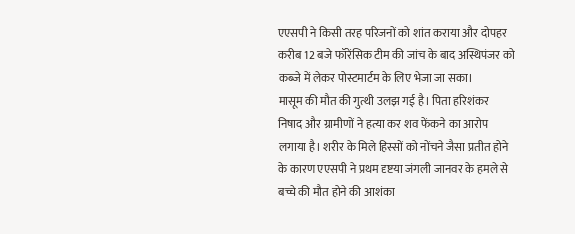एएसपी ने किसी तरह परिजनों को शांत कराया और दोपहर करीब 12 बजे फॉरेंसिक टीम की जांच के बाद अस्थिपंजर को कब्जे में लेकर पोस्टमार्टम के लिए भेजा जा सका।
मासूम की मौत की गुत्थी उलझ गई है। पिता हरिशंकर निषाद और ग्रामीणों ने हत्या कर शव फेंकने का आरोप लगाया है। शरीर के मिले हिस्सों को नोंचने जैसा प्रतीत होने के कारण एएसपी ने प्रथम दृष्टया जंगली जानवर के हमले से बच्चे की मौत होने की आशंका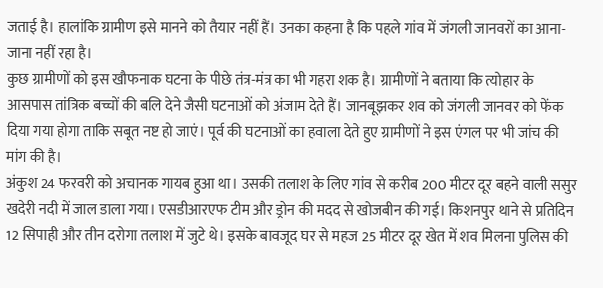जताई है। हालांकि ग्रामीण इसे मानने को तैयार नहीं हैं। उनका कहना है कि पहले गांव में जंगली जानवरों का आना-जाना नहीं रहा है।
कुछ ग्रामीणों को इस खौफनाक घटना के पीछे तंत्र-मंत्र का भी गहरा शक है। ग्रामीणों ने बताया कि त्योहार के आसपास तांत्रिक बच्चों की बलि देने जैसी घटनाओं को अंजाम देते हैं। जानबूझकर शव को जंगली जानवर को फेंक दिया गया होगा ताकि सबूत नष्ट हो जाएं। पूर्व की घटनाओं का हवाला देते हुए ग्रामीणों ने इस एंगल पर भी जांच की मांग की है।
अंकुश 24 फरवरी को अचानक गायब हुआ था। उसकी तलाश के लिए गांव से करीब 200 मीटर दूर बहने वाली ससुर खदेरी नदी में जाल डाला गया। एसडीआरएफ टीम और ड्रोन की मदद से खोजबीन की गई। किशनपुर थाने से प्रतिदिन 12 सिपाही और तीन दरोगा तलाश में जुटे थे। इसके बावजूद घर से महज 25 मीटर दूर खेत में शव मिलना पुलिस की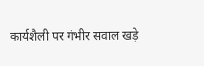कार्यशैली पर गंभीर सवाल खड़े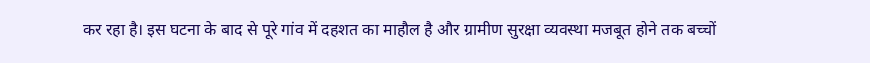कर रहा है। इस घटना के बाद से पूरे गांव में दहशत का माहौल है और ग्रामीण सुरक्षा व्यवस्था मजबूत होने तक बच्चों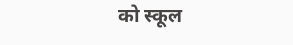को स्कूल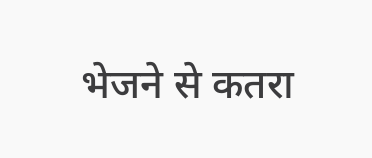भेजने से कतरा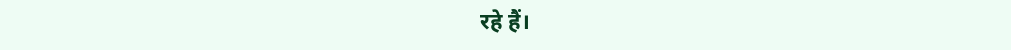रहे हैं।